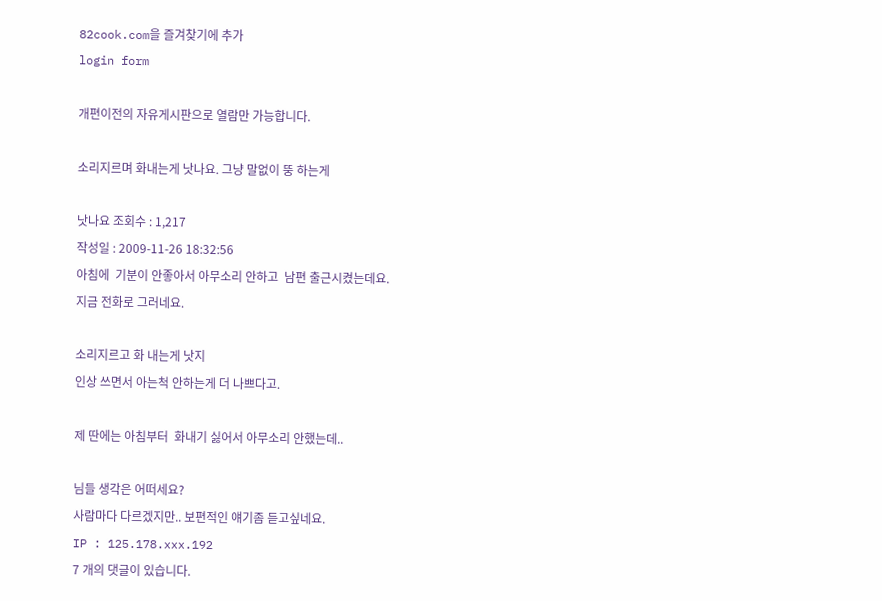82cook.com을 즐겨찾기에 추가
login form

개편이전의 자유게시판으로 열람만 가능합니다.

소리지르며 화내는게 낫나요. 그냥 말없이 뚱 하는게

낫나요 조회수 : 1,217
작성일 : 2009-11-26 18:32:56
아침에  기분이 안좋아서 아무소리 안하고  남편 출근시켰는데요.
지금 전화로 그러네요.

소리지르고 화 내는게 낫지
인상 쓰면서 아는척 안하는게 더 나쁘다고.

제 딴에는 아침부터  화내기 싫어서 아무소리 안했는데..

님들 생각은 어떠세요?
사람마다 다르겠지만.. 보편적인 얘기좀 듣고싶네요.
IP : 125.178.xxx.192
7 개의 댓글이 있습니다.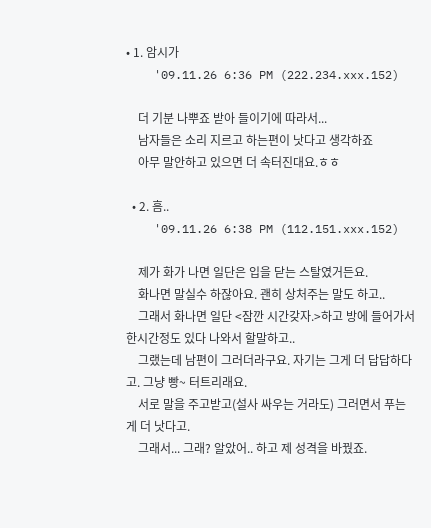• 1. 암시가
    '09.11.26 6:36 PM (222.234.xxx.152)

    더 기분 나뿌죠 받아 들이기에 따라서...
    남자들은 소리 지르고 하는편이 낫다고 생각하죠
    아무 말안하고 있으면 더 속터진대요.ㅎㅎ

  • 2. 흠..
    '09.11.26 6:38 PM (112.151.xxx.152)

    제가 화가 나면 일단은 입을 닫는 스탈였거든요.
    화나면 말실수 하잖아요. 괜히 상처주는 말도 하고..
    그래서 화나면 일단 <잠깐 시간갖자.>하고 방에 들어가서 한시간정도 있다 나와서 할말하고..
    그랬는데 남편이 그러더라구요. 자기는 그게 더 답답하다고. 그냥 빵~ 터트리래요.
    서로 말을 주고받고(설사 싸우는 거라도) 그러면서 푸는 게 더 낫다고.
    그래서... 그래? 알았어.. 하고 제 성격을 바꿨죠.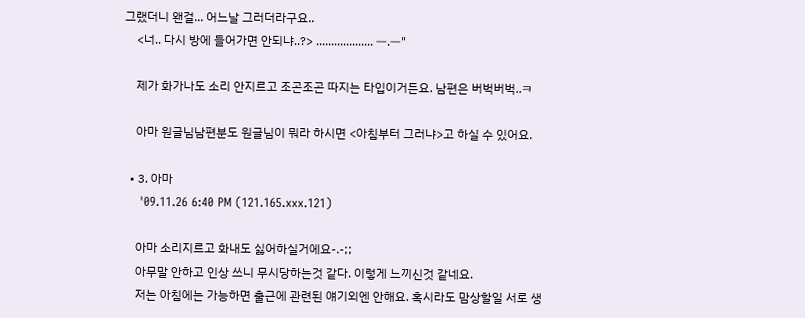그랬더니 왠걸... 어느날 그러더라구요..
    <너.. 다시 방에 들어가면 안되냐..?> ................... ㅡ.ㅡ"

    제가 화가나도 소리 안지르고 조곤조곤 따지는 타입이거든요. 남편은 버벅버벅..ㅋ

    아마 원글님남편분도 원글님이 뭐라 하시면 <아침부터 그러냐>고 하실 수 있어요.

  • 3. 아마
    '09.11.26 6:40 PM (121.165.xxx.121)

    아마 소리지르고 화내도 싫어하실거에요-.-;;
    아무말 안하고 인상 쓰니 무시당하는것 같다. 이렇게 느끼신것 같네요.
    저는 아침에는 가능하면 출근에 관련된 얘기외엔 안해요. 혹시라도 맘상할일 서로 생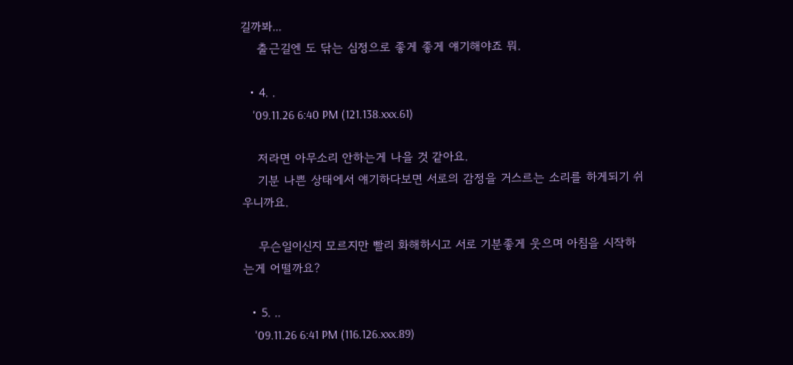길까봐...
    출근길엔 도 닦는 심정으로 좋게 좋게 얘기해야죠 뭐.

  • 4. .
    '09.11.26 6:40 PM (121.138.xxx.61)

    저라면 아무소리 안하는게 나을 것 같아요.
    기분 나쁜 상태에서 얘기하다보면 서로의 감정을 거스르는 소리를 하게되기 쉬우니까요.

    무슨일이신지 모르지만 빨리 화해하시고 서로 기분좋게 웃으며 아침을 시작하는게 어떨까요?

  • 5. ..
    '09.11.26 6:41 PM (116.126.xxx.89)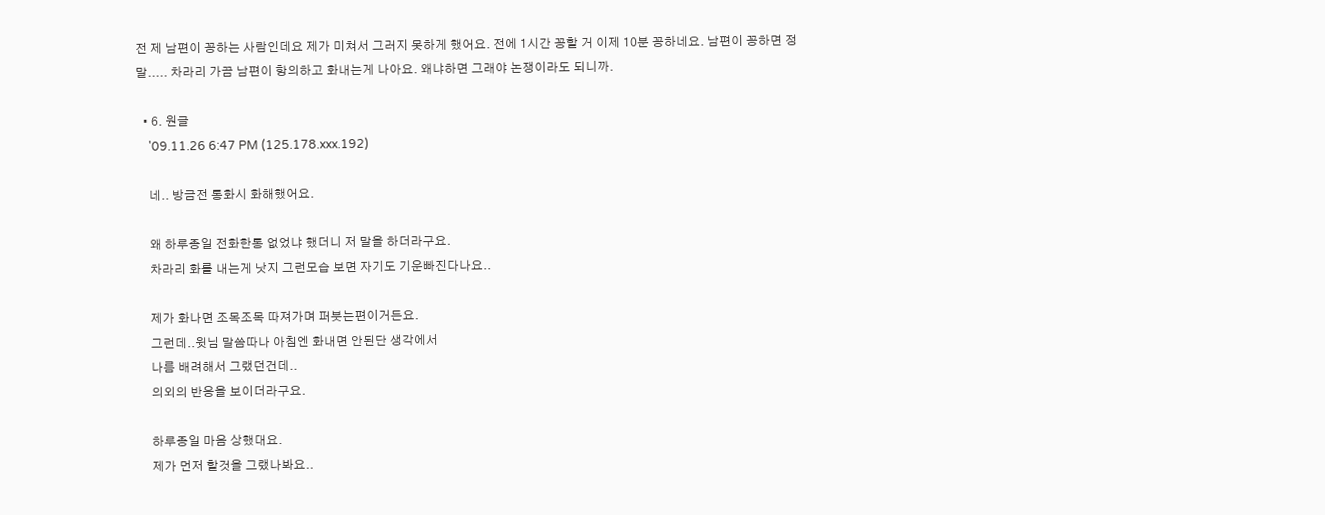전 제 남편이 꽁하는 사람인데요 제가 미쳐서 그러지 못하게 했어요. 전에 1시간 꽁할 거 이제 10분 꽁하네요. 남편이 꽁하면 정말..... 차라리 가끔 남편이 항의하고 화내는게 나아요. 왜냐하면 그래야 논쟁이라도 되니까.

  • 6. 원글
    '09.11.26 6:47 PM (125.178.xxx.192)

    네.. 방금전 통화시 화해했어요.

    왜 하루종일 전화한통 없었냐 했더니 저 말을 하더라구요.
    차라리 화를 내는게 낫지 그런모습 보면 자기도 기운빠진다나요..

    제가 화나면 조목조목 따져가며 퍼붓는편이거든요.
    그런데..윗님 말씀따나 아침엔 화내면 안된단 생각에서
    나름 배려해서 그랬던건데..
    의외의 반응을 보이더라구요.

    하루종일 마음 상했대요.
    제가 먼저 할것을 그랬나봐요..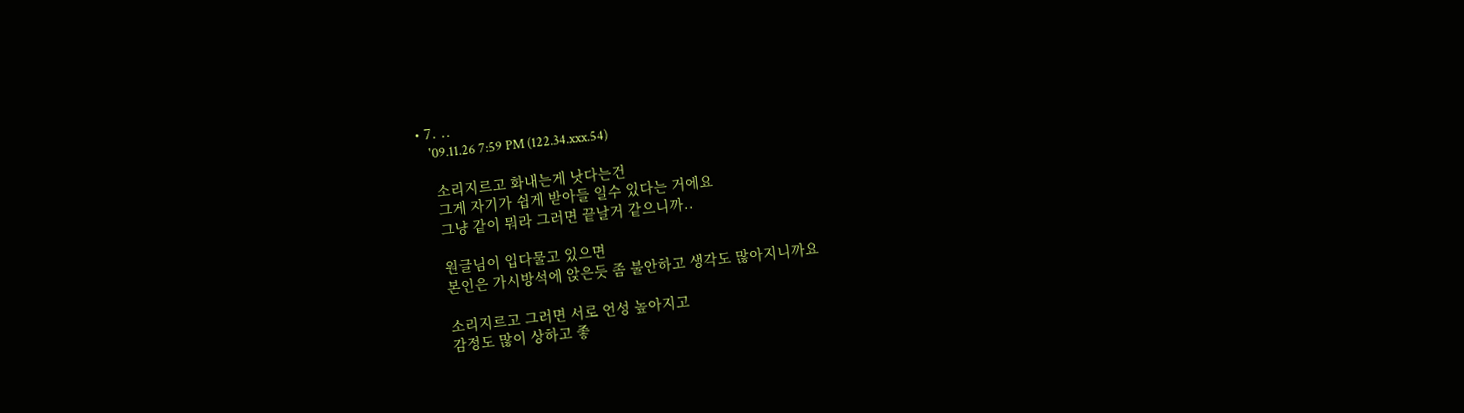• 7. ..
    '09.11.26 7:59 PM (122.34.xxx.54)

    소리지르고 화내는게 낫다는건
    그게 자기가 쉽게 받아들 일수 있다는 거에요
    그냥 같이 뭐라 그러면 끝날거 같으니까..

    원글님이 입다물고 있으면
    본인은 가시방석에 앉은듯 좀 불안하고 생각도 많아지니까요

    소리지르고 그러면 서로 언성 높아지고
    감정도 많이 상하고 좋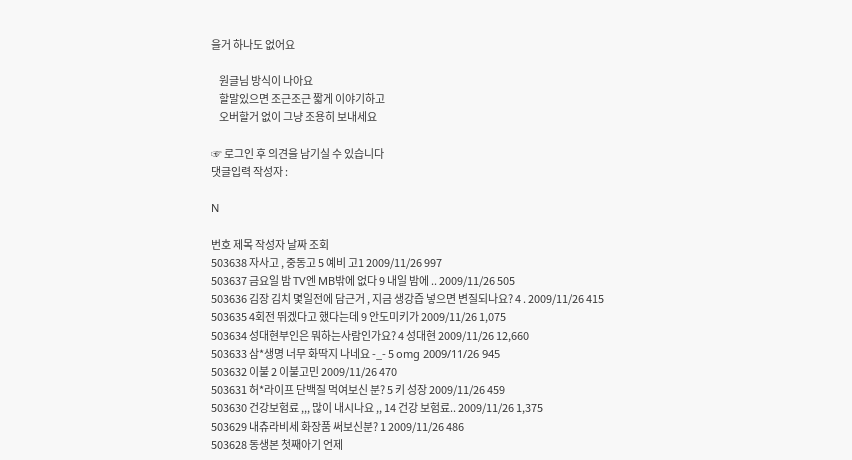을거 하나도 없어요

    원글님 방식이 나아요
    할말있으면 조근조근 짧게 이야기하고
    오버할거 없이 그냥 조용히 보내세요

☞ 로그인 후 의견을 남기실 수 있습니다
댓글입력 작성자 :

N

번호 제목 작성자 날짜 조회
503638 자사고 , 중동고 5 예비 고1 2009/11/26 997
503637 금요일 밤 TV엔 MB밖에 없다 9 내일 밤에 .. 2009/11/26 505
503636 김장 김치 몇일전에 담근거 , 지금 생강즙 넣으면 변질되나요? 4 . 2009/11/26 415
503635 4회전 뛰겠다고 했다는데 9 안도미키가 2009/11/26 1,075
503634 성대현부인은 뭐하는사람인가요? 4 성대현 2009/11/26 12,660
503633 삼*생명 너무 화딱지 나네요 -_- 5 omg 2009/11/26 945
503632 이불 2 이불고민 2009/11/26 470
503631 허*라이프 단백질 먹여보신 분? 5 키 성장 2009/11/26 459
503630 건강보험료 ,,, 많이 내시나요 ,, 14 건강 보험료.. 2009/11/26 1,375
503629 내츄라비세 화장품 써보신분? 1 2009/11/26 486
503628 동생본 첫째아기 언제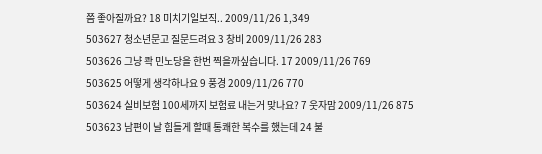쯤 좋아질까요? 18 미치기일보직.. 2009/11/26 1,349
503627 청소년문고 질문드려요 3 창비 2009/11/26 283
503626 그냥 콱 민노당을 한번 찍을까싶습니다. 17 2009/11/26 769
503625 어떻게 생각하나요 9 풍경 2009/11/26 770
503624 실비보험 100세까지 보험료 내는거 맞나요? 7 웃자맘 2009/11/26 875
503623 남편이 날 힘들게 할때 통쾌한 복수를 했는데 24 불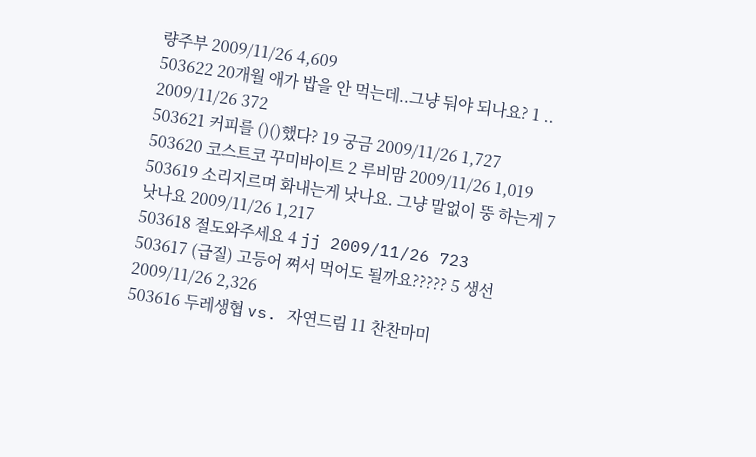량주부 2009/11/26 4,609
503622 20개월 애가 밥을 안 먹는데..그냥 둬야 되나요? 1 .. 2009/11/26 372
503621 커피를 ()()했다? 19 궁금 2009/11/26 1,727
503620 코스트코 꾸미바이트 2 루비맘 2009/11/26 1,019
503619 소리지르며 화내는게 낫나요. 그냥 말없이 뚱 하는게 7 낫나요 2009/11/26 1,217
503618 절도와주세요 4 jj 2009/11/26 723
503617 (급질) 고등어 쪄서 먹어도 될까요????? 5 생선 2009/11/26 2,326
503616 두레생협 vs. 자연드림 11 찬찬마미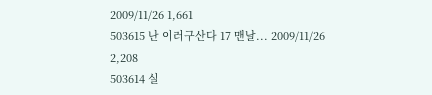2009/11/26 1,661
503615 난 이러구산다 17 맨날... 2009/11/26 2,208
503614 실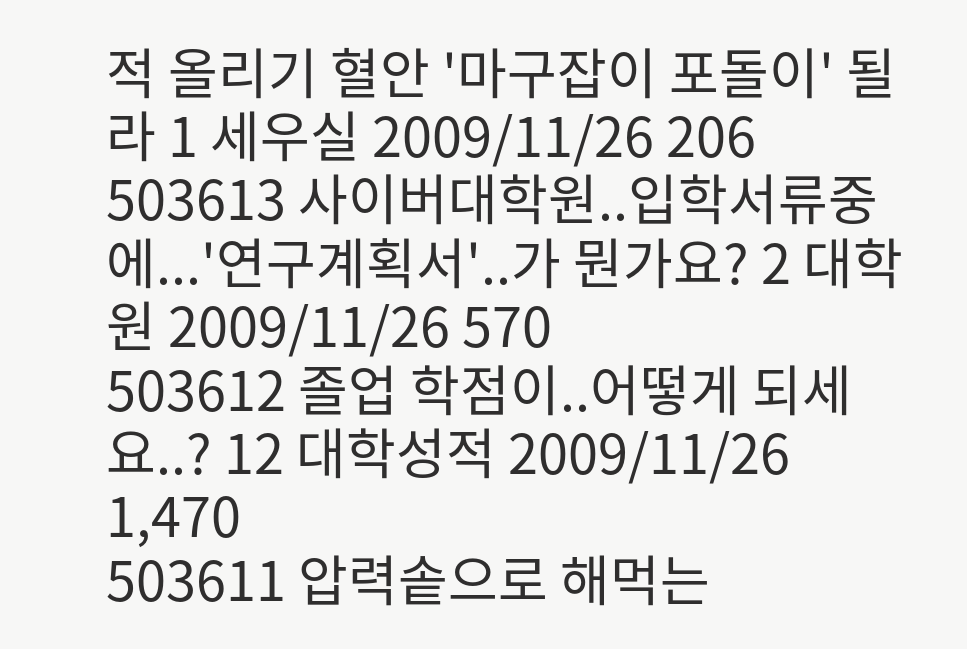적 올리기 혈안 '마구잡이 포돌이' 될라 1 세우실 2009/11/26 206
503613 사이버대학원..입학서류중에...'연구계획서'..가 뭔가요? 2 대학원 2009/11/26 570
503612 졸업 학점이..어떻게 되세요..? 12 대학성적 2009/11/26 1,470
503611 압력솥으로 해먹는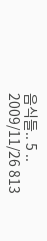음식들.. 5 .. 2009/11/26 813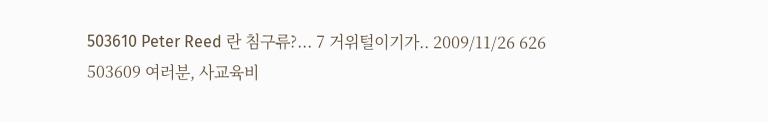503610 Peter Reed 란 침구류?... 7 거위털이기가.. 2009/11/26 626
503609 여러분, 사교육비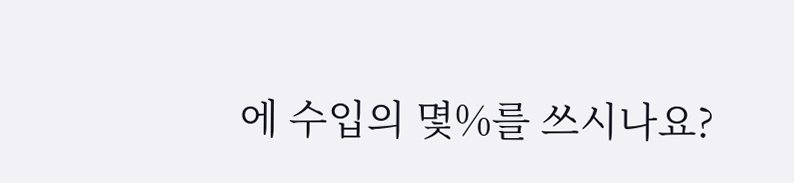에 수입의 몇%를 쓰시나요?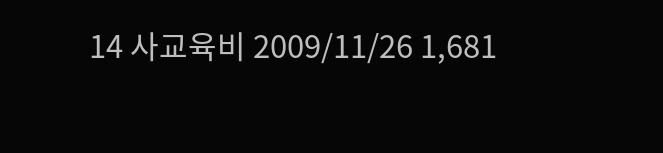14 사교육비 2009/11/26 1,681